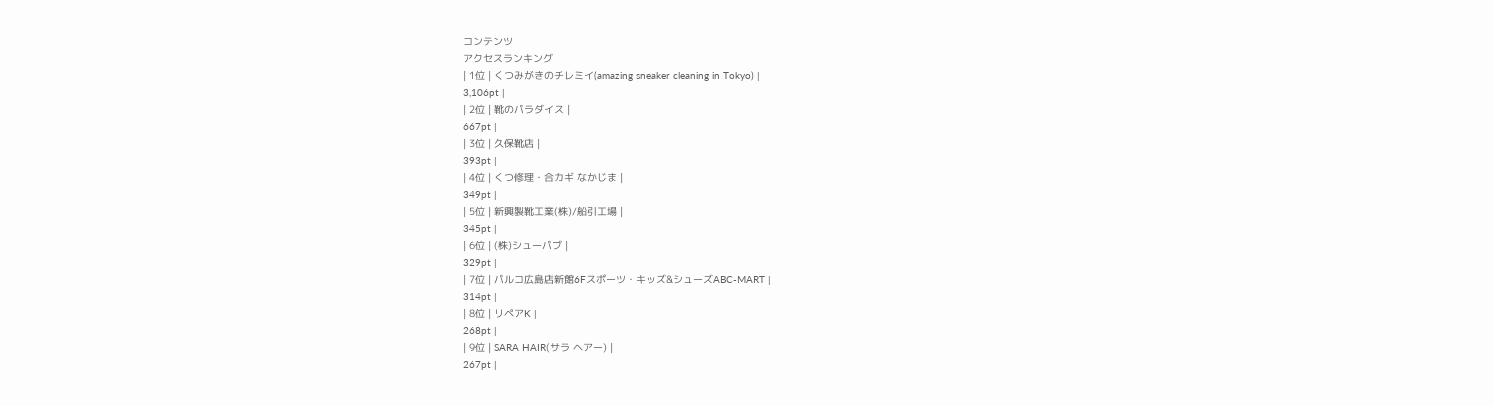コンテンツ
アクセスランキング
| 1位 | くつみがきのチレミイ(amazing sneaker cleaning in Tokyo) |
3,106pt |
| 2位 | 靴のパラダイス |
667pt |
| 3位 | 久保靴店 |
393pt |
| 4位 | くつ修理・合カギ なかじま |
349pt |
| 5位 | 新興製靴工業(株)/船引工場 |
345pt |
| 6位 | (株)シューパブ |
329pt |
| 7位 | パルコ広島店新館6Fスポーツ・キッズ&シューズABC-MART |
314pt |
| 8位 | リペアK |
268pt |
| 9位 | SARA HAIR(サラ ヘアー) |
267pt |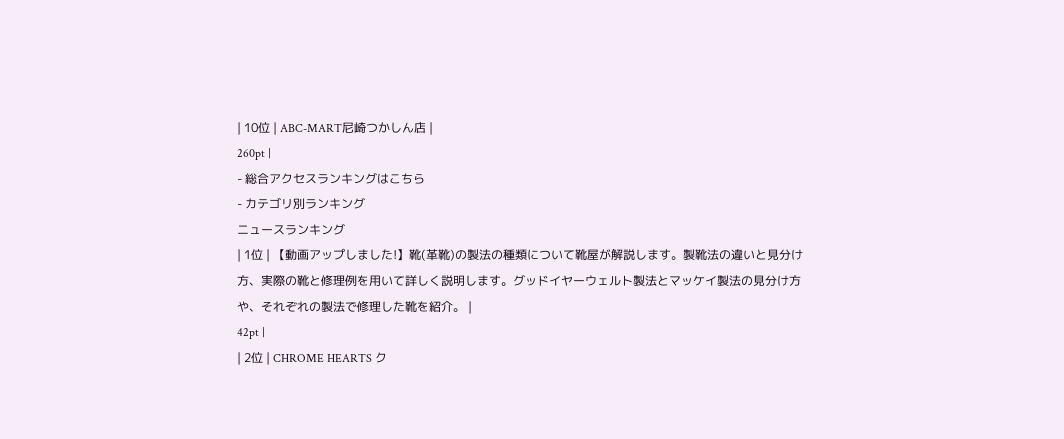| 10位 | ABC-MART尼崎つかしん店 |
260pt |
- 総合アクセスランキングはこちら
- カテゴリ別ランキング
ニュースランキング
| 1位 | 【動画アップしました!】靴(革靴)の製法の種類について靴屋が解説します。製靴法の違いと見分け方、実際の靴と修理例を用いて詳しく説明します。グッドイヤーウェルト製法とマッケイ製法の見分け方や、それぞれの製法で修理した靴を紹介。 |
42pt |
| 2位 | CHROME HEARTS ク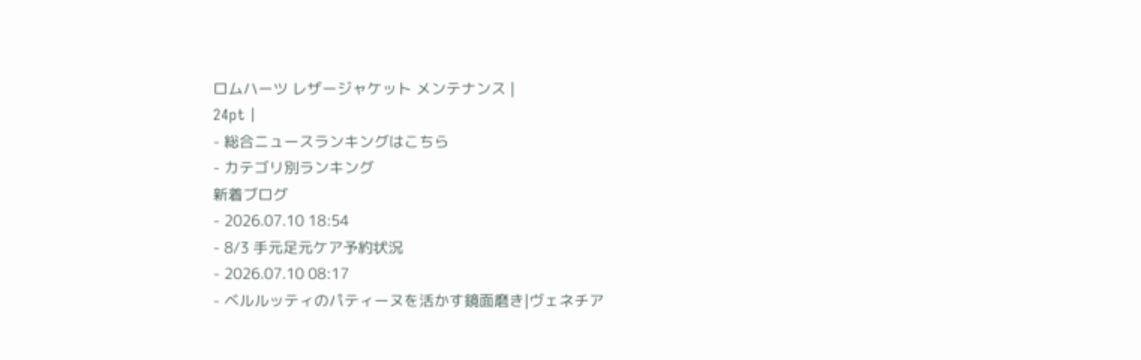ロムハーツ レザージャケット メンテナンス |
24pt |
- 総合ニュースランキングはこちら
- カテゴリ別ランキング
新着ブログ
- 2026.07.10 18:54
- 8/3 手元足元ケア予約状況
- 2026.07.10 08:17
- ベルルッティのパティーヌを活かす鏡面磨き|ヴェネチア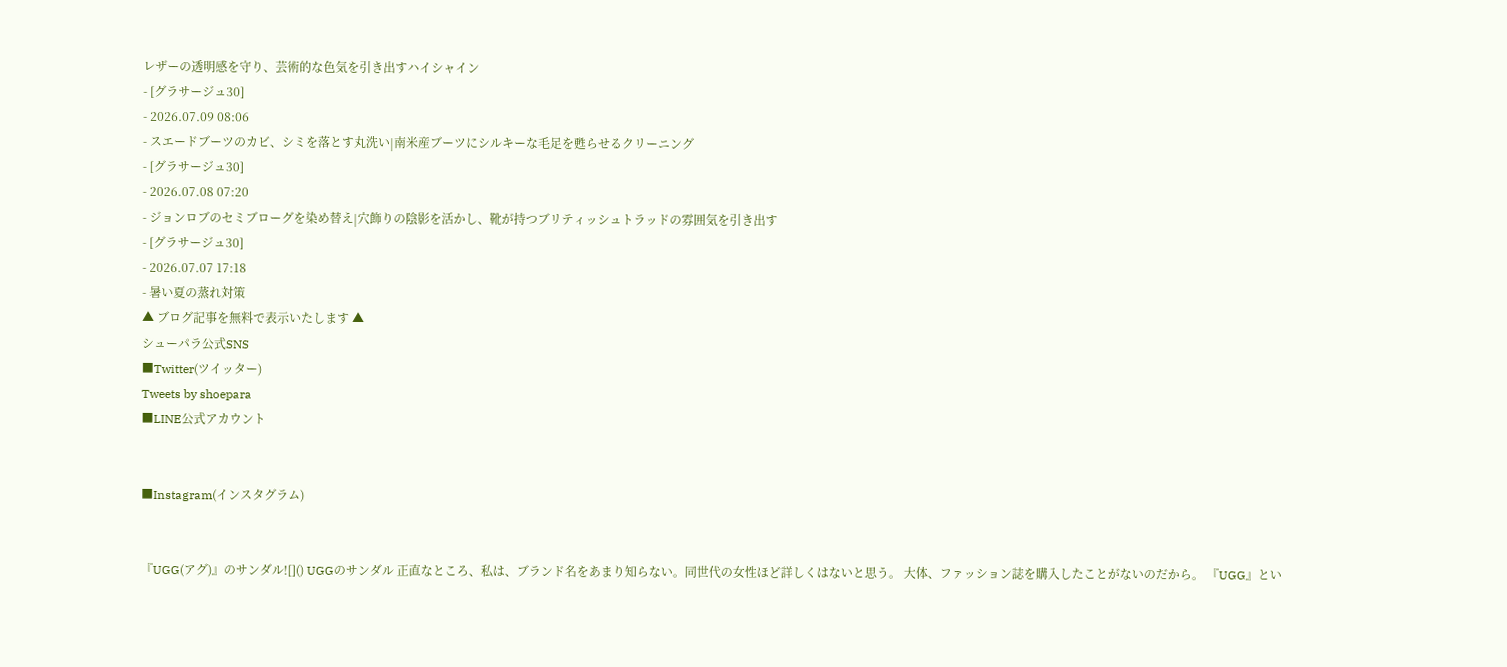レザーの透明感を守り、芸術的な色気を引き出すハイシャイン
- [グラサージュ30]
- 2026.07.09 08:06
- スエードブーツのカビ、シミを落とす丸洗い|南米産ブーツにシルキーな毛足を甦らせるクリーニング
- [グラサージュ30]
- 2026.07.08 07:20
- ジョンロブのセミブローグを染め替え|穴飾りの陰影を活かし、靴が持つブリティッシュトラッドの雰囲気を引き出す
- [グラサージュ30]
- 2026.07.07 17:18
- 暑い夏の蒸れ対策
▲ ブログ記事を無料で表示いたします ▲
シューパラ公式SNS
■Twitter(ツイッター)
Tweets by shoepara
■LINE公式アカウント


■Instagram(インスタグラム)


『UGG(アグ)』のサンダル![]() UGGのサンダル 正直なところ、私は、ブランド名をあまり知らない。同世代の女性ほど詳しくはないと思う。 大体、ファッション誌を購入したことがないのだから。 『UGG』とい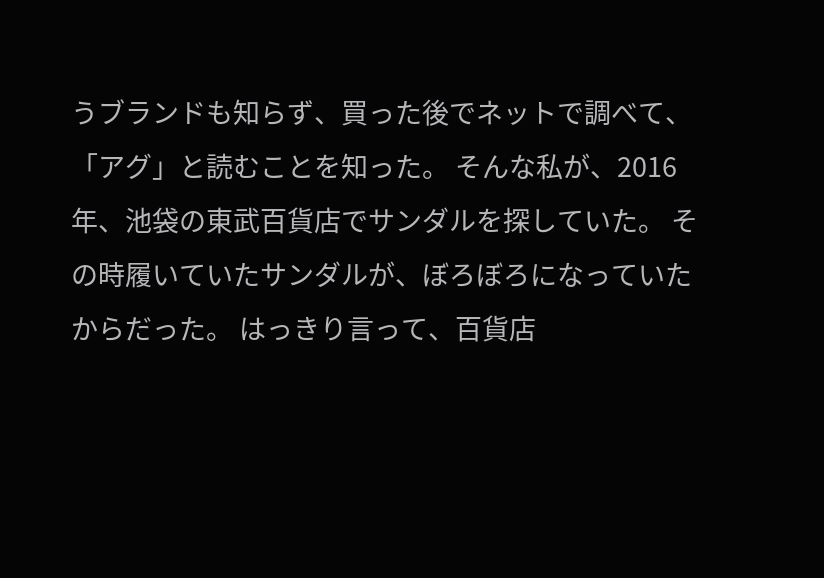うブランドも知らず、買った後でネットで調べて、「アグ」と読むことを知った。 そんな私が、2016年、池袋の東武百貨店でサンダルを探していた。 その時履いていたサンダルが、ぼろぼろになっていたからだった。 はっきり言って、百貨店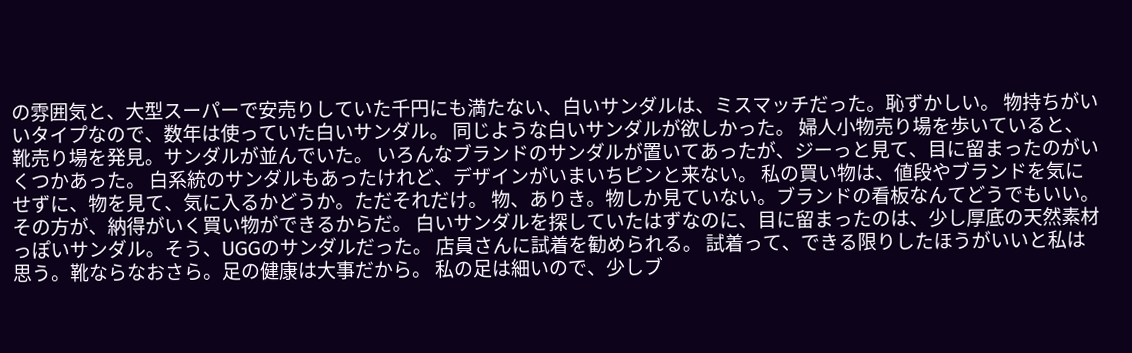の雰囲気と、大型スーパーで安売りしていた千円にも満たない、白いサンダルは、ミスマッチだった。恥ずかしい。 物持ちがいいタイプなので、数年は使っていた白いサンダル。 同じような白いサンダルが欲しかった。 婦人小物売り場を歩いていると、靴売り場を発見。サンダルが並んでいた。 いろんなブランドのサンダルが置いてあったが、ジーっと見て、目に留まったのがいくつかあった。 白系統のサンダルもあったけれど、デザインがいまいちピンと来ない。 私の買い物は、値段やブランドを気にせずに、物を見て、気に入るかどうか。ただそれだけ。 物、ありき。物しか見ていない。ブランドの看板なんてどうでもいい。 その方が、納得がいく買い物ができるからだ。 白いサンダルを探していたはずなのに、目に留まったのは、少し厚底の天然素材っぽいサンダル。そう、UGGのサンダルだった。 店員さんに試着を勧められる。 試着って、できる限りしたほうがいいと私は思う。靴ならなおさら。足の健康は大事だから。 私の足は細いので、少しブ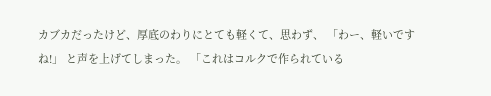カブカだったけど、厚底のわりにとても軽くて、思わず、 「わー、軽いですね!」 と声を上げてしまった。 「これはコルクで作られている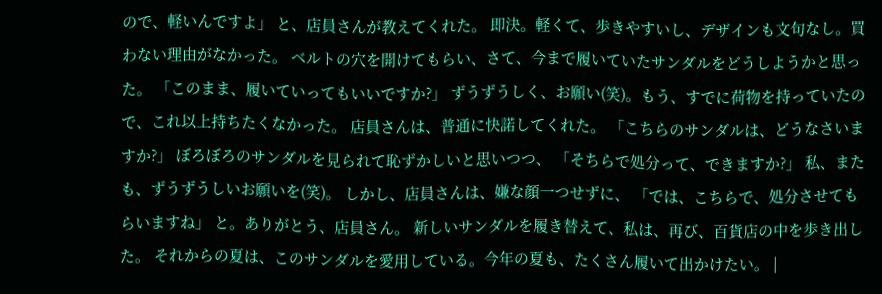ので、軽いんですよ」 と、店員さんが教えてくれた。 即決。軽くて、歩きやすいし、デザインも文句なし。買わない理由がなかった。 ベルトの穴を開けてもらい、さて、今まで履いていたサンダルをどうしようかと思った。 「このまま、履いていってもいいですか?」 ずうずうしく、お願い(笑)。もう、すでに荷物を持っていたので、これ以上持ちたくなかった。 店員さんは、普通に快諾してくれた。 「こちらのサンダルは、どうなさいますか?」 ぼろぼろのサンダルを見られて恥ずかしいと思いつつ、 「そちらで処分って、できますか?」 私、またも、ずうずうしいお願いを(笑)。 しかし、店員さんは、嫌な顔一つせずに、 「では、こちらで、処分させてもらいますね」 と。ありがとう、店員さん。 新しいサンダルを履き替えて、私は、再び、百貨店の中を歩き出した。 それからの夏は、このサンダルを愛用している。今年の夏も、たくさん履いて出かけたい。 |